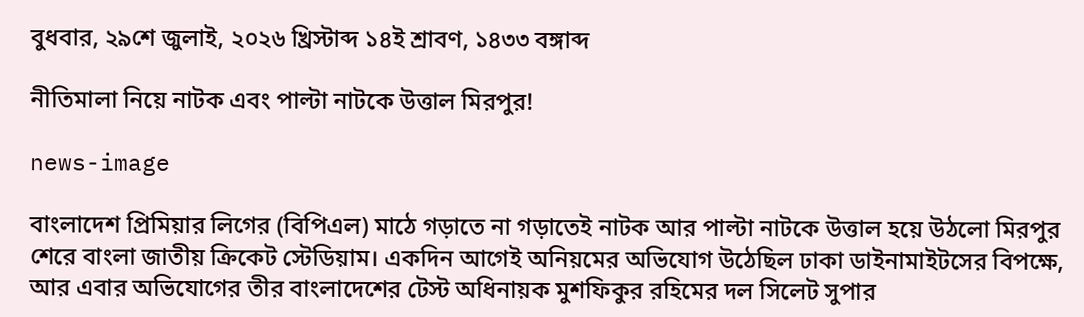বুধবার, ২৯শে জুলাই, ২০২৬ খ্রিস্টাব্দ ১৪ই শ্রাবণ, ১৪৩৩ বঙ্গাব্দ

নীতিমালা নিয়ে নাটক এবং পাল্টা নাটকে উত্তাল মিরপুর!

news-image

বাংলাদেশ প্রিমিয়ার লিগের (বিপিএল) মাঠে গড়াতে না গড়াতেই নাটক আর পাল্টা নাটকে উত্তাল হয়ে উঠলো মিরপুর শেরে বাংলা জাতীয় ক্রিকেট স্টেডিয়াম। একদিন আগেই অনিয়মের অভিযোগ উঠেছিল ঢাকা ডাইনামাইটসের বিপক্ষে, আর এবার অভিযোগের তীর বাংলাদেশের টেস্ট অধিনায়ক মুশফিকুর রহিমের দল সিলেট সুপার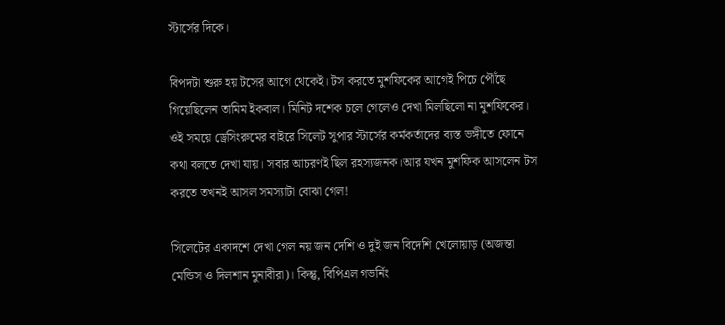স্টার্সের দিকে।

বিপদটা শুরু হয় টসের আগে থেকেই। টস করতে মুশফিকের আগেই পিচে পৌঁছে গিয়েছিলেন তামিম ইকবাল। মিনিট দশেক চলে গেলেও দেখা মিলছিলো না মুশফিকের। ওই সময়ে ড্রেসিংরুমের বাইরে সিলেট সুপার স্টার্সের কর্মকর্তাদের ব্যস্ত ভঙ্গীতে ফোনে কথা বলতে দেখা যায়। সবার আচরণই ছিল রহস্যজনক।আর যখন মুশফিক আসলেন টস করতে তখনই আসল সমস্যাটা বোঝা গেল!

সিলেটের একাদশে দেখা গেল নয় জন দেশি ও দুই জন বিদেশি খেলোয়াড় (অজন্তা মেন্ডিস ও দিলশান মুনাবীরা)। কিন্তু, বিপিএল গভর্নিং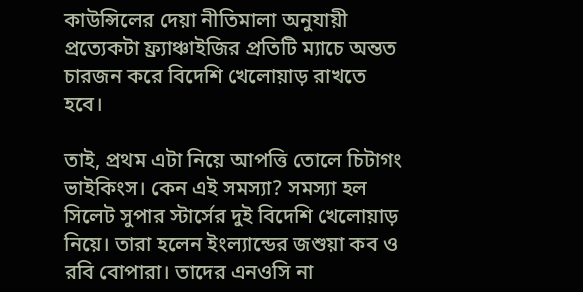কাউন্সিলের দেয়া নীতিমালা অনুযায়ী প্রত্যেকটা ফ্র্যাঞ্চাইজির প্রতিটি ম্যাচে অন্তত চারজন করে বিদেশি খেলোয়াড় রাখতে হবে।

তাই, প্রথম এটা নিয়ে আপত্তি তোলে চিটাগং ভাইকিংস। কেন এই সমস্যা? সমস্যা হল সিলেট সুপার স্টার্সের দুই বিদেশি খেলোয়াড় নিয়ে। তারা হলেন ইংল্যান্ডের জশুয়া কব ও রবি বোপারা। তাদের এনওসি না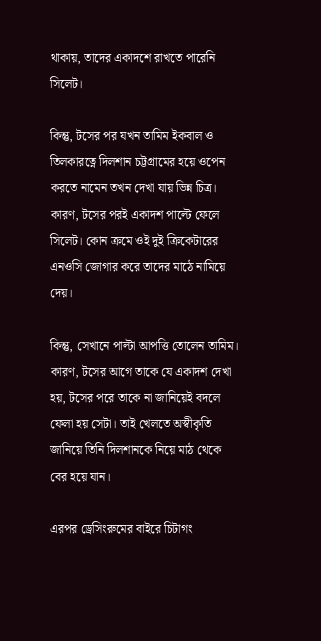থাকায়, তাদের একাদশে রাখতে পারেনি সিলেট।

কিন্তু, টসের পর যখন তামিম ইকবাল ও তিলকারত্নে দিলশান চট্টগ্রামের হয়ে ওপেন করতে নামেন তখন দেখা যায় ভিন্ন চিত্র। কারণ, টসের পরই একাদশ পাল্টে ফেলে সিলেট। কোন ক্রমে ওই দুই ক্রিকেটারের এনওসি জোগার করে তাদের মাঠে নামিয়ে দেয়।

কিন্তু, সেখানে পাল্টা আপত্তি তোলেন তামিম। কারণ, টসের আগে তাকে যে একাদশ দেখা হয়, টসের পরে তাকে না জানিয়েই বদলে ফেলা হয় সেটা। তাই খেলতে অস্বীকৃতি জানিয়ে তিনি দিলশানকে নিয়ে মাঠ থেকে বের হয়ে যান।

এরপর ড্রেসিংরুমের বাইরে চিটাগং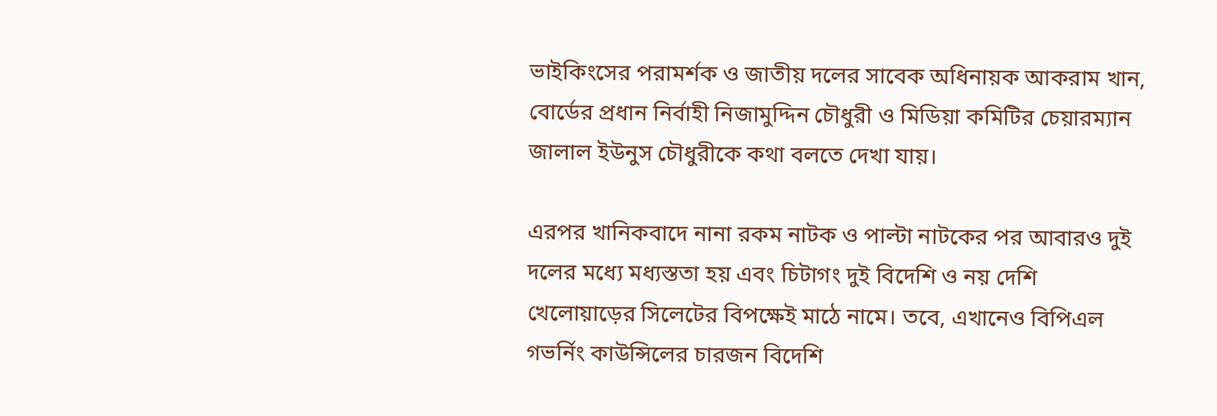ভাইকিংসের পরামর্শক ও জাতীয় দলের সাবেক অধিনায়ক আকরাম খান, বোর্ডের প্রধান নির্বাহী নিজামুদ্দিন চৌধুরী ও মিডিয়া কমিটির চেয়ারম্যান জালাল ইউনুস চৌধুরীকে কথা বলতে দেখা যায়।

এরপর খানিকবাদে নানা রকম নাটক ও পাল্টা নাটকের পর আবারও দুই দলের মধ্যে মধ্যস্ততা হয় এবং চিটাগং দুই বিদেশি ও নয় দেশি খেলোয়াড়ের সিলেটের বিপক্ষেই মাঠে নামে। তবে, এখানেও বিপিএল গভর্নিং কাউন্সিলের চারজন বিদেশি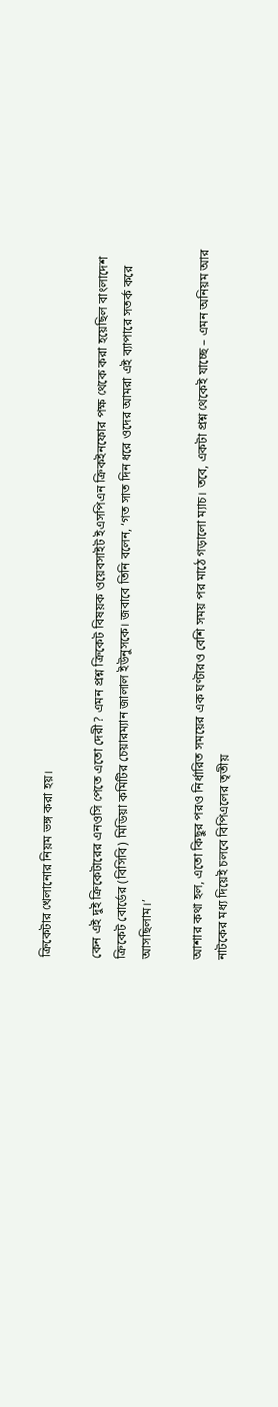ক্রিকেটার খেলানোর নিয়ম ভঙ্গ করা হয়।

কেন এই দুই ক্রিকেটারের এনওসি পেতে এতো দেরী? এমন প্রশ্ন ক্রিকেট বিষয়ক ওয়েবসাইট ইএসপিএন ক্রিকইনফোর পক্ষ থেকে করা হয়েছিল বাংলাদেশ ক্রিকেট বোর্ডের (বিসিবি) মিডিয়া কমিটির চেয়ারম্যান জালাল ইউনুসকে। জবাবে তিনি বলেন, ‘গত সাত দিন ধরে ওদের আমরা এই ব্যাপারে সতর্ক করে আসছিলাম।’

আশার কথা হল, এতো কিছুর পরও নির্ধারিত সময়ের এক ঘণ্টারও বেশি সময় পর মাঠে গড়ালো ম্যাচ। তবে, একটা প্রশ্ন থেকেই যাচ্ছে – এমন অনিয়ম আর নাটকের মধ্য দিয়েই চলবে বিপিএলের তৃতীয়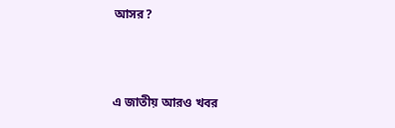আসর?



এ জাতীয় আরও খবর